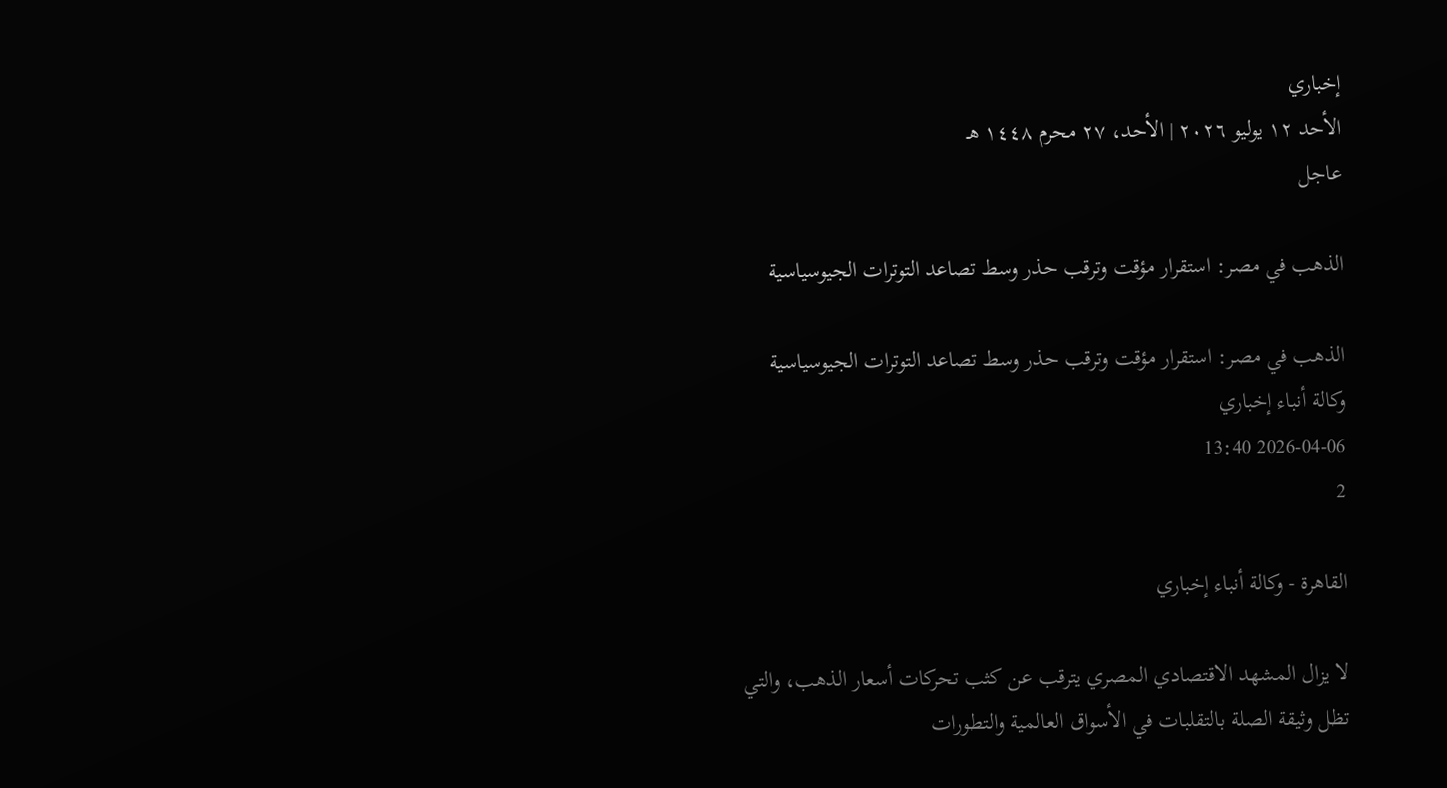إخباري
الأحد ١٢ يوليو ٢٠٢٦ | الأحد، ٢٧ محرم ١٤٤٨ هـ
عاجل

الذهب في مصر: استقرار مؤقت وترقب حذر وسط تصاعد التوترات الجيوسياسية

الذهب في مصر: استقرار مؤقت وترقب حذر وسط تصاعد التوترات الجيوسياسية
وكالة أنباء إخباري
2026-04-06 13:40
2

القاهرة - وكالة أنباء إخباري

لا يزال المشهد الاقتصادي المصري يترقب عن كثب تحركات أسعار الذهب، والتي تظل وثيقة الصلة بالتقلبات في الأسواق العالمية والتطورات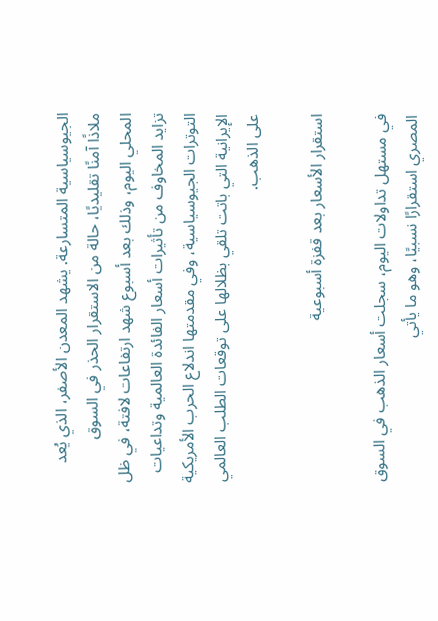الجيوسياسية المتسارعة. يشهد المعدن الأصفر، الذي يُعد ملاذًا آمنًا تقليديًا، حالة من الاستقرار الحذر في السوق المحلي اليوم، وذلك بعد أسبوع شهد ارتفاعات لافتة، في ظل تزايد المخاوف من تأثيرات أسعار الفائدة العالمية وتداعيات التوترات الجيوسياسية، وفي مقدمتها اندلاع الحرب الأمريكية الإيرانية التي باتت تلقي بظلالها على توقعات الطلب العالمي على الذهب.

استقرار الأسعار بعد قفزة أسبوعية

في مستهل تداولات اليوم، سجلت أسعار الذهب في السوق المصري استقرارًا نسبيًا، وهو ما يأتي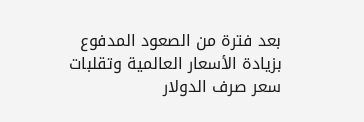بعد فترة من الصعود المدفوع بزيادة الأسعار العالمية وتقلبات سعر صرف الدولار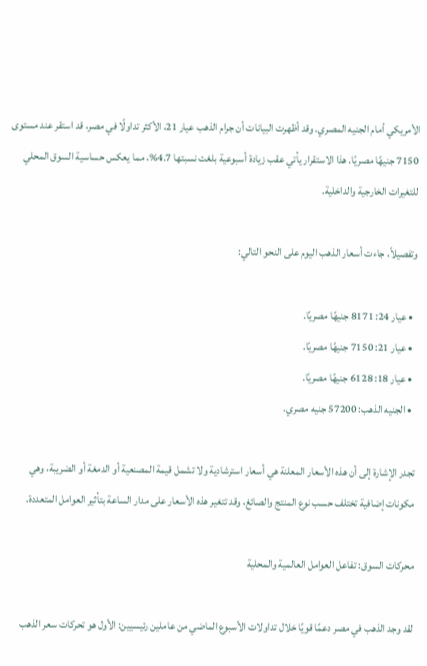الأمريكي أمام الجنيه المصري. وقد أظهرت البيانات أن جرام الذهب عيار 21، الأكثر تداولًا في مصر، قد استقر عند مستوى 7150 جنيهًا مصريًا. هذا الاستقرار يأتي عقب زيادة أسبوعية بلغت نسبتها 4.7%، مما يعكس حساسية السوق المحلي للتغيرات الخارجية والداخلية.

وتفصيلاً، جاءت أسعار الذهب اليوم على النحو التالي:

  • عيار 24: 8171 جنيهًا مصريًا.
  • عيار 21: 7150 جنيهًا مصريًا.
  • عيار 18: 6128 جنيهًا مصريًا.
  • الجنيه الذهب: 57200 جنيه مصري.

تجدر الإشارة إلى أن هذه الأسعار المعلنة هي أسعار استرشادية ولا تشمل قيمة المصنعية أو الدمغة أو الضريبة، وهي مكونات إضافية تختلف حسب نوع المنتج والصائغ، وقد تتغير هذه الأسعار على مدار الساعة بتأثير العوامل المتعددة.

محركات السوق: تفاعل العوامل العالمية والمحلية

لقد وجد الذهب في مصر دعمًا قويًا خلال تداولات الأسبوع الماضي من عاملين رئيسيين: الأول هو تحركات سعر الذهب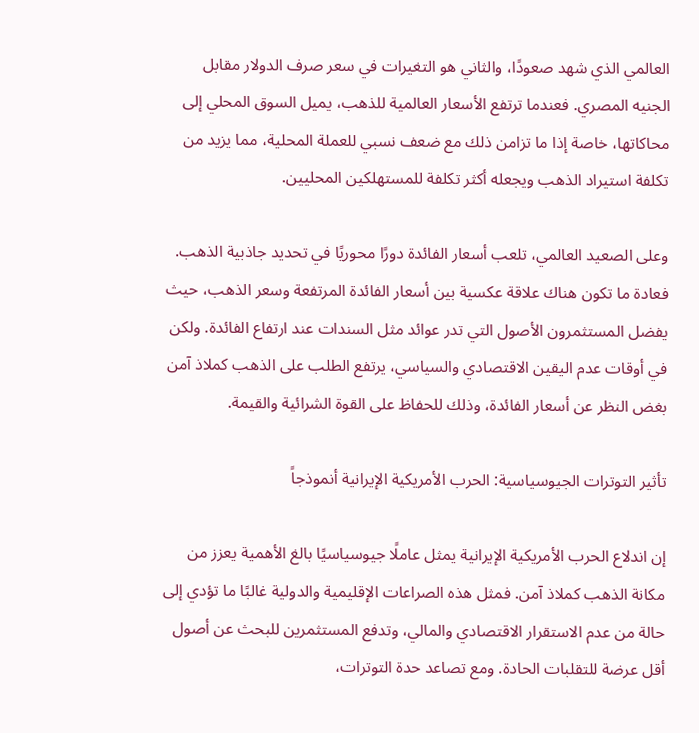العالمي الذي شهد صعودًا، والثاني هو التغيرات في سعر صرف الدولار مقابل الجنيه المصري. فعندما ترتفع الأسعار العالمية للذهب، يميل السوق المحلي إلى محاكاتها، خاصة إذا ما تزامن ذلك مع ضعف نسبي للعملة المحلية، مما يزيد من تكلفة استيراد الذهب ويجعله أكثر تكلفة للمستهلكين المحليين.

وعلى الصعيد العالمي، تلعب أسعار الفائدة دورًا محوريًا في تحديد جاذبية الذهب. فعادة ما تكون هناك علاقة عكسية بين أسعار الفائدة المرتفعة وسعر الذهب، حيث يفضل المستثمرون الأصول التي تدر عوائد مثل السندات عند ارتفاع الفائدة. ولكن في أوقات عدم اليقين الاقتصادي والسياسي، يرتفع الطلب على الذهب كملاذ آمن بغض النظر عن أسعار الفائدة، وذلك للحفاظ على القوة الشرائية والقيمة.

تأثير التوترات الجيوسياسية: الحرب الأمريكية الإيرانية أنموذجاً

إن اندلاع الحرب الأمريكية الإيرانية يمثل عاملًا جيوسياسيًا بالغ الأهمية يعزز من مكانة الذهب كملاذ آمن. فمثل هذه الصراعات الإقليمية والدولية غالبًا ما تؤدي إلى حالة من عدم الاستقرار الاقتصادي والمالي، وتدفع المستثمرين للبحث عن أصول أقل عرضة للتقلبات الحادة. ومع تصاعد حدة التوترات،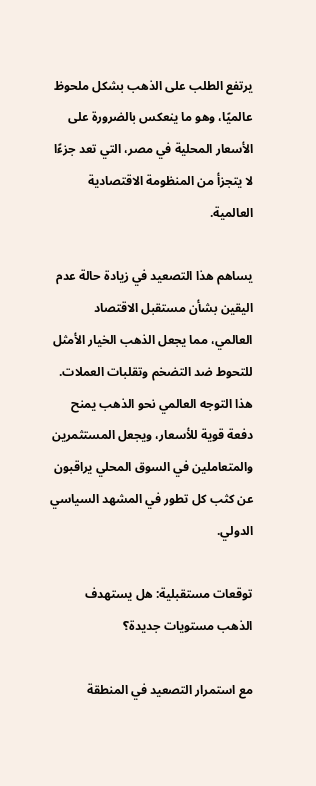يرتفع الطلب على الذهب بشكل ملحوظ عالميًا، وهو ما ينعكس بالضرورة على الأسعار المحلية في مصر، التي تعد جزءًا لا يتجزأ من المنظومة الاقتصادية العالمية.

يساهم هذا التصعيد في زيادة حالة عدم اليقين بشأن مستقبل الاقتصاد العالمي، مما يجعل الذهب الخيار الأمثل للتحوط ضد التضخم وتقلبات العملات. هذا التوجه العالمي نحو الذهب يمنح دفعة قوية للأسعار، ويجعل المستثمرين والمتعاملين في السوق المحلي يراقبون عن كثب كل تطور في المشهد السياسي الدولي.

توقعات مستقبلية: هل يستهدف الذهب مستويات جديدة؟

مع استمرار التصعيد في المنطقة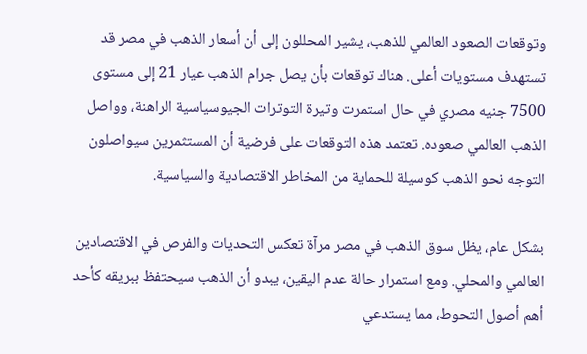وتوقعات الصعود العالمي للذهب، يشير المحللون إلى أن أسعار الذهب في مصر قد تستهدف مستويات أعلى. هناك توقعات بأن يصل جرام الذهب عيار 21 إلى مستوى 7500 جنيه مصري في حال استمرت وتيرة التوترات الجيوسياسية الراهنة، وواصل الذهب العالمي صعوده. تعتمد هذه التوقعات على فرضية أن المستثمرين سيواصلون التوجه نحو الذهب كوسيلة للحماية من المخاطر الاقتصادية والسياسية.

بشكل عام، يظل سوق الذهب في مصر مرآة تعكس التحديات والفرص في الاقتصادين العالمي والمحلي. ومع استمرار حالة عدم اليقين، يبدو أن الذهب سيحتفظ ببريقه كأحد أهم أصول التحوط، مما يستدعي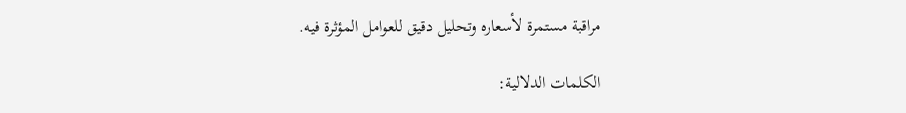مراقبة مستمرة لأسعاره وتحليل دقيق للعوامل المؤثرة فيه.

الكلمات الدلالية: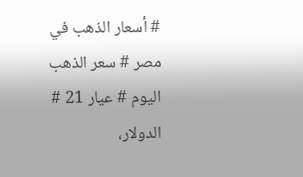# أسعار الذهب في مصر # سعر الذهب اليوم # عيار 21 # الدولار،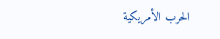الحرب الأمريكية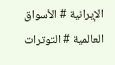الإيرانية # الأسواق العالمية # التوترات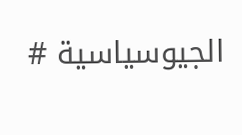الجيوسياسية #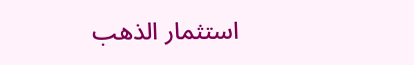استثمار الذهب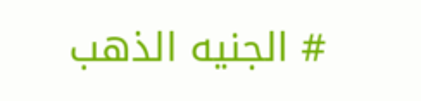# الجنيه الذهب